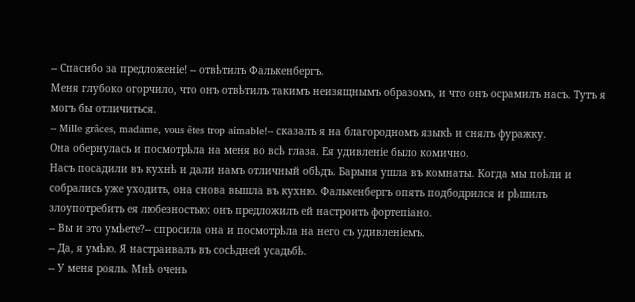-- Спасибо за предложеніе! -- отвѣтилъ Фалькенбергъ.
Меня глубоко огорчило, что онъ отвѣтилъ такимъ неизящнымъ образомъ, и что онъ осрамилъ насъ. Тутъ я могъ бы отличиться.
-- Mille grâces, madame, vous êtes trop aimable!-- сказалъ я на благородномъ языкѣ и снялъ фуражку.
Она обернулась и посмотрѣла на меня во всѣ глаза. Ея удивленіе было комично.
Насъ посадили въ кухнѣ и дали намъ отличный обѣдъ. Барыня ушла въ комнаты. Когда мы поѣли и собрались уже уходить, она снова вышла въ кухню. Фалькенбергъ опять подбодрился и рѣшилъ злоупотребить ея любезностью: онъ предложилъ ей настроить фортепіано.
-- Вы и это умѣете?-- спросила она и посмотрѣла на него съ удивленіемъ.
-- Да, я умѣю. Я настраивалъ въ сосѣдней усадьбѣ.
-- У меня рояль. Мнѣ очень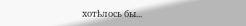хотѣлось бы...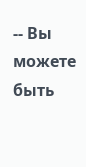-- Вы можете быть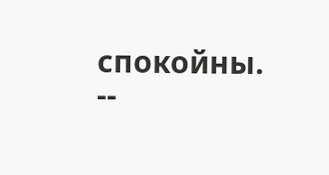спокойны.
--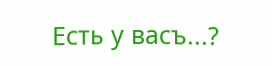Есть у васъ...?